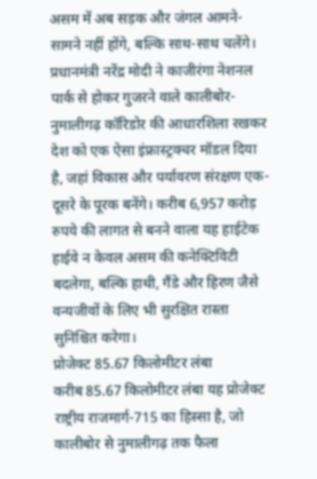असम में अब सड़क और जंगल आमने-सामने नहीं होंगे, बल्कि साथ-साथ चलेंगे। प्रधानमंत्री नरेंद्र मोदी ने काजीरंगा नेशनल पार्क से होकर गुजरने वाले कालीबोर-नुमालीगढ़ कॉरिडोर की आधारशिला रखकर देश को एक ऐसा इंफ्रास्ट्रक्चर मॉडल दिया है, जहां विकास और पर्यावरण संरक्षण एक-दूसरे के पूरक बनेंगे। करीब 6,957 करोड़ रुपये की लागत से बनने वाला यह हाईटेक हाईवे न केवल असम की कनेक्टिविटी बदलेगा, बल्कि हाथी, गैंडे और हिरण जैसे वन्यजीवों के लिए भी सुरक्षित रास्ता सुनिश्चित करेगा।
प्रोजेक्ट 85.67 किलोमीटर लंबा
करीब 85.67 किलोमीटर लंबा यह प्रोजेक्ट राष्ट्रीय राजमार्ग-715 का हिस्सा है, जो कालीबोर से नुमालीगढ़ तक फैला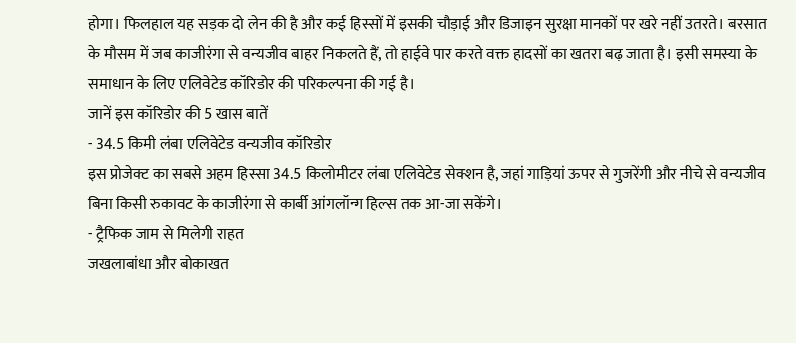होगा। फिलहाल यह सड़क दो लेन की है और कई हिस्सों में इसकी चौड़ाई और डिजाइन सुरक्षा मानकों पर खरे नहीं उतरते। बरसात के मौसम में जब काजीरंगा से वन्यजीव बाहर निकलते हैं, तो हाईवे पार करते वक्त हादसों का खतरा बढ़ जाता है। इसी समस्या के समाधान के लिए एलिवेटेड कॉरिडोर की परिकल्पना की गई है।
जानें इस कॉरिडोर की 5 खास बातें
- 34.5 किमी लंबा एलिवेटेड वन्यजीव कॉरिडोर
इस प्रोजेक्ट का सबसे अहम हिस्सा 34.5 किलोमीटर लंबा एलिवेटेड सेक्शन है, जहां गाड़ियां ऊपर से गुजरेंगी और नीचे से वन्यजीव बिना किसी रुकावट के काजीरंगा से कार्बी आंगलॉन्ग हिल्स तक आ-जा सकेंगे।
- ट्रैफिक जाम से मिलेगी राहत
जखलाबांधा और बोकाखत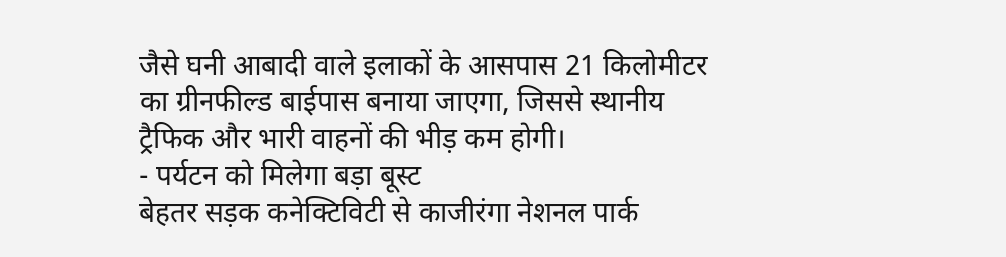जैसे घनी आबादी वाले इलाकों के आसपास 21 किलोमीटर का ग्रीनफील्ड बाईपास बनाया जाएगा, जिससे स्थानीय ट्रैफिक और भारी वाहनों की भीड़ कम होगी।
- पर्यटन को मिलेगा बड़ा बूस्ट
बेहतर सड़क कनेक्टिविटी से काजीरंगा नेशनल पार्क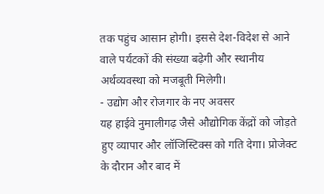तक पहुंच आसान होगी। इससे देश-विदेश से आने वाले पर्यटकों की संख्या बढ़ेगी और स्थानीय अर्थव्यवस्था को मजबूती मिलेगी।
- उद्योग और रोजगार के नए अवसर
यह हाईवे नुमालीगढ़ जैसे औद्योगिक केंद्रों को जोड़ते हुए व्यापार और लॉजिस्टिक्स को गति देगा। प्रोजेक्ट के दौरान और बाद में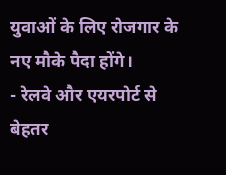युवाओं के लिए रोजगार के नए मौके पैदा होंगे।
- रेलवे और एयरपोर्ट से बेहतर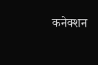कनेक्शन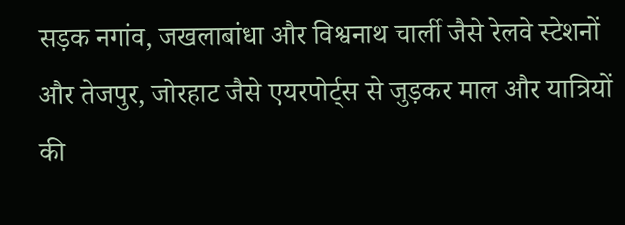सड़क नगांव, जखलाबांधा और विश्वनाथ चार्ली जैसे रेलवे स्टेशनों और तेजपुर, जोरहाट जैसे एयरपोर्ट्स से जुड़कर माल और यात्रियों की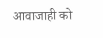आवाजाही को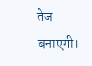तेज बनाएगी।